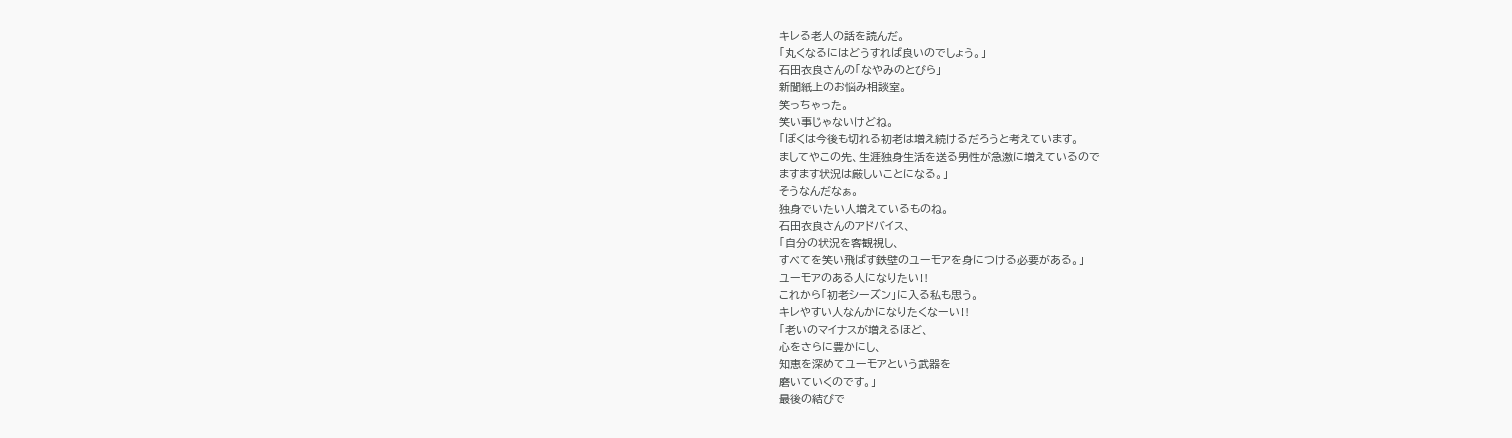キレる老人の話を読んだ。
「丸くなるにはどうすれば良いのでしょう。」
石田衣良さんの「なやみのとびら」
新聞紙上のお悩み相談室。
笑っちゃった。
笑い事じゃないけどね。
「ぼくは今後も切れる初老は増え続けるだろうと考えています。
ましてやこの先、生涯独身生活を送る男性が急激に増えているので
ますます状況は厳しいことになる。」
そうなんだなぁ。
独身でいたい人増えているものね。
石田衣良さんのアドバイス、
「自分の状況を客観視し、
すべてを笑い飛ばす鉄壁のユーモアを身につける必要がある。」
ユーモアのある人になりたい‼
これから「初老シーズン」に入る私も思う。
キレやすい人なんかになりたくなーい‼
「老いのマイナスが増えるほど、
心をさらに豊かにし、
知恵を深めてユーモアという武器を
磨いていくのです。」
最後の結びで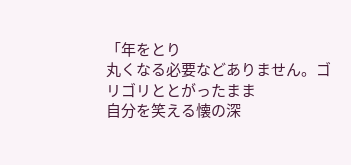「年をとり
丸くなる必要などありません。ゴリゴリととがったまま
自分を笑える懐の深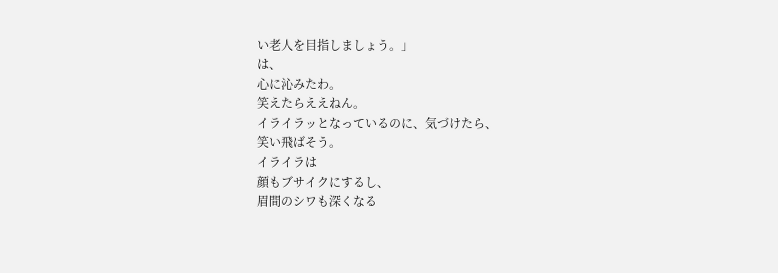い老人を目指しましょう。」
は、
心に沁みたわ。
笑えたらええねん。
イライラッとなっているのに、気づけたら、
笑い飛ばそう。
イライラは
顔もブサイクにするし、
眉間のシワも深くなる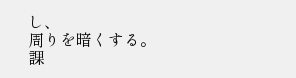し、
周りを暗くする。
課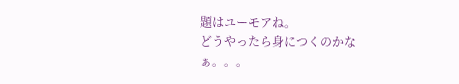題はユーモアね。
どうやったら身につくのかなぁ。。。